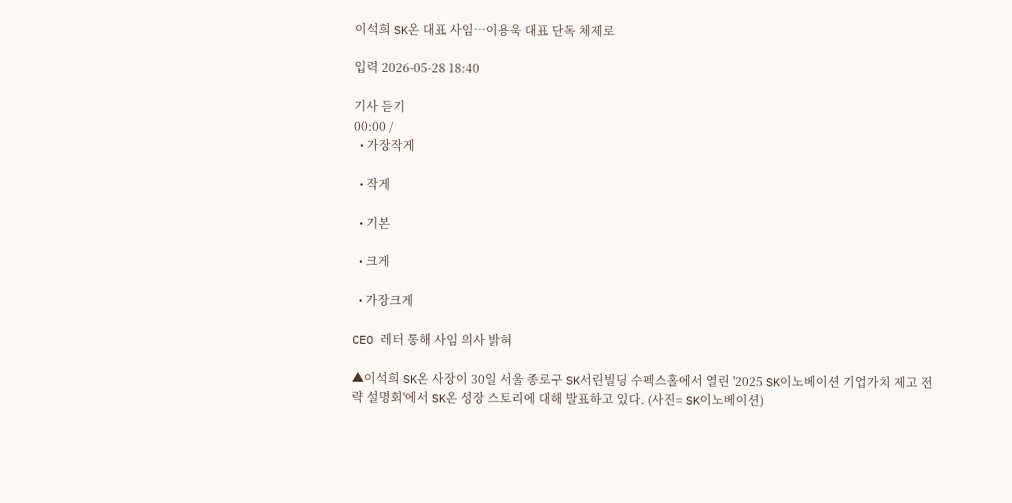이석희 SK온 대표 사임…이용욱 대표 단독 체제로

입력 2026-05-28 18:40

기사 듣기
00:00 /
  • 가장작게

  • 작게

  • 기본

  • 크게

  • 가장크게

CEO 레터 통해 사임 의사 밝혀

▲이석희 SK온 사장이 30일 서울 종로구 SK서린빌딩 수펙스홀에서 열린 '2025 SK이노베이션 기업가치 제고 전략 설명회'에서 SK온 성장 스토리에 대해 발표하고 있다. (사진= SK이노베이션)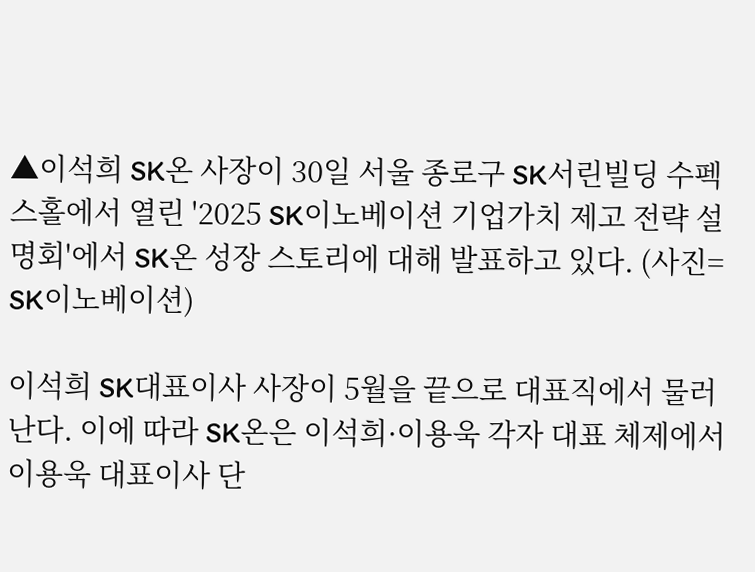▲이석희 SK온 사장이 30일 서울 종로구 SK서린빌딩 수펙스홀에서 열린 '2025 SK이노베이션 기업가치 제고 전략 설명회'에서 SK온 성장 스토리에 대해 발표하고 있다. (사진= SK이노베이션)

이석희 SK대표이사 사장이 5월을 끝으로 대표직에서 물러난다. 이에 따라 SK온은 이석희·이용욱 각자 대표 체제에서 이용욱 대표이사 단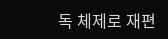독 체제로 재편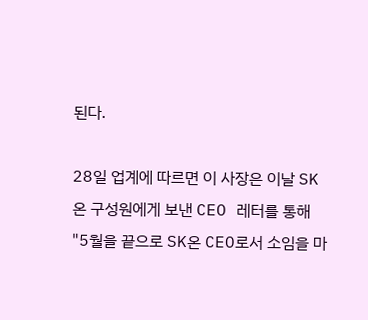된다.

28일 업계에 따르면 이 사장은 이날 SK온 구성원에게 보낸 CEO 레터를 통해 "5월을 끝으로 SK온 CEO로서 소임을 마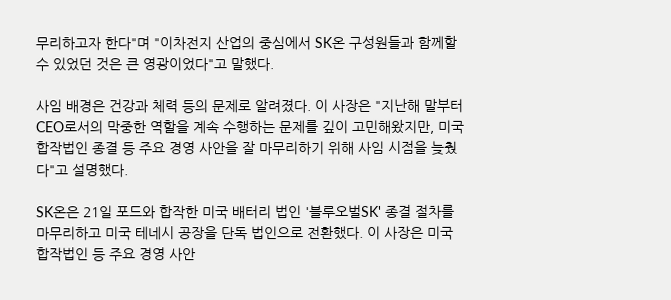무리하고자 한다"며 "이차전지 산업의 중심에서 SK온 구성원들과 함께할 수 있었던 것은 큰 영광이었다"고 말했다.

사임 배경은 건강과 체력 등의 문제로 알려졌다. 이 사장은 "지난해 말부터 CEO로서의 막중한 역할을 계속 수행하는 문제를 깊이 고민해왔지만, 미국 합작법인 종결 등 주요 경영 사안을 잘 마무리하기 위해 사임 시점을 늦췄다"고 설명했다.

SK온은 21일 포드와 합작한 미국 배터리 법인 '블루오벌SK' 종결 절차를 마무리하고 미국 테네시 공장을 단독 법인으로 전환했다. 이 사장은 미국 합작법인 등 주요 경영 사안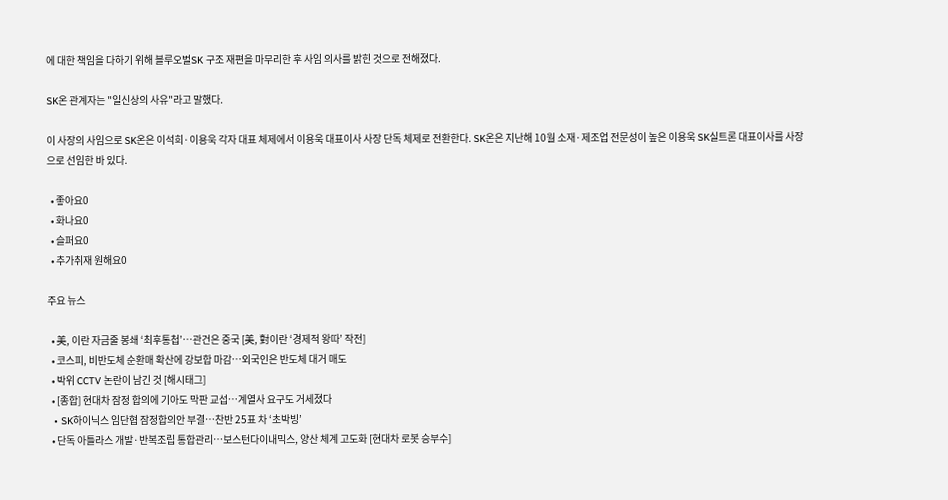에 대한 책임을 다하기 위해 블루오벌SK 구조 재편을 마무리한 후 사임 의사를 밝힌 것으로 전해졌다.

SK온 관계자는 "일신상의 사유"라고 말했다.

이 사장의 사임으로 SK온은 이석희·이용욱 각자 대표 체제에서 이용욱 대표이사 사장 단독 체제로 전환한다. SK온은 지난해 10월 소재·제조업 전문성이 높은 이용욱 SK실트론 대표이사를 사장으로 선임한 바 있다.

  • 좋아요0
  • 화나요0
  • 슬퍼요0
  • 추가취재 원해요0

주요 뉴스

  • 美, 이란 자금줄 봉쇄 ‘최후통첩’⋯관건은 중국 [美, 對이란 ‘경제적 왕따’ 작전]
  • 코스피, 비반도체 순환매 확산에 강보합 마감…외국인은 반도체 대거 매도
  • 박위 CCTV 논란이 남긴 것 [해시태그]
  • [종합] 현대차 잠정 합의에 기아도 막판 교섭…계열사 요구도 거세졌다
  • SK하이닉스 임단협 잠정합의안 부결…찬반 25표 차 ‘초박빙’
  • 단독 아틀라스 개발·반복조립 통합관리…보스턴다이내믹스, 양산 체계 고도화 [현대차 로봇 승부수]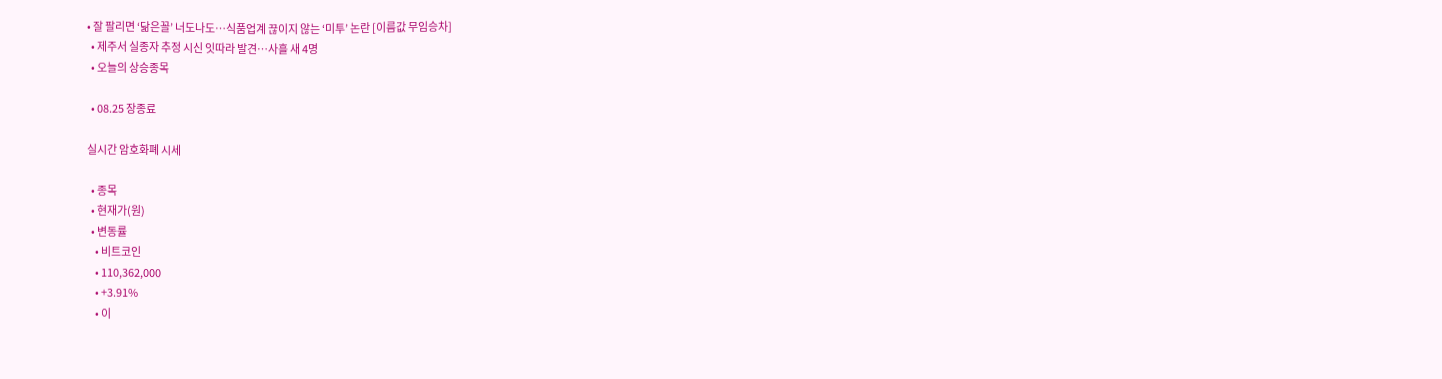• 잘 팔리면 ‘닮은꼴’ 너도나도…식품업계 끊이지 않는 ‘미투’ 논란 [이름값 무임승차]
  • 제주서 실종자 추정 시신 잇따라 발견…사흘 새 4명
  • 오늘의 상승종목

  • 08.25 장종료

실시간 암호화폐 시세

  • 종목
  • 현재가(원)
  • 변동률
    • 비트코인
    • 110,362,000
    • +3.91%
    • 이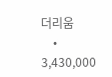더리움
    • 3,430,000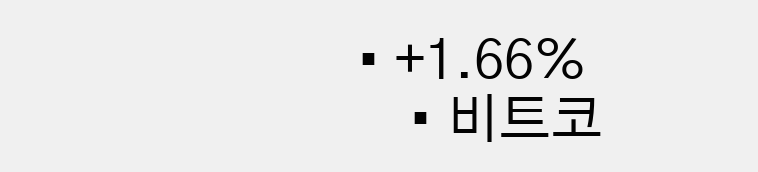• +1.66%
    • 비트코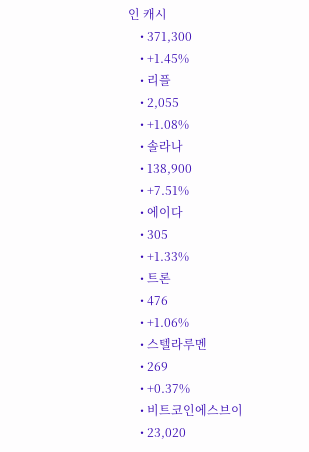인 캐시
    • 371,300
    • +1.45%
    • 리플
    • 2,055
    • +1.08%
    • 솔라나
    • 138,900
    • +7.51%
    • 에이다
    • 305
    • +1.33%
    • 트론
    • 476
    • +1.06%
    • 스텔라루멘
    • 269
    • +0.37%
    • 비트코인에스브이
    • 23,020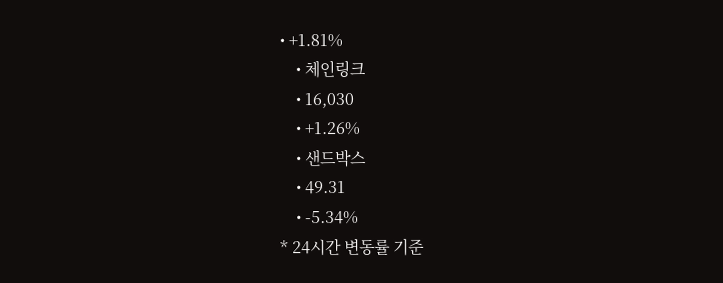• +1.81%
    • 체인링크
    • 16,030
    • +1.26%
    • 샌드박스
    • 49.31
    • -5.34%
* 24시간 변동률 기준